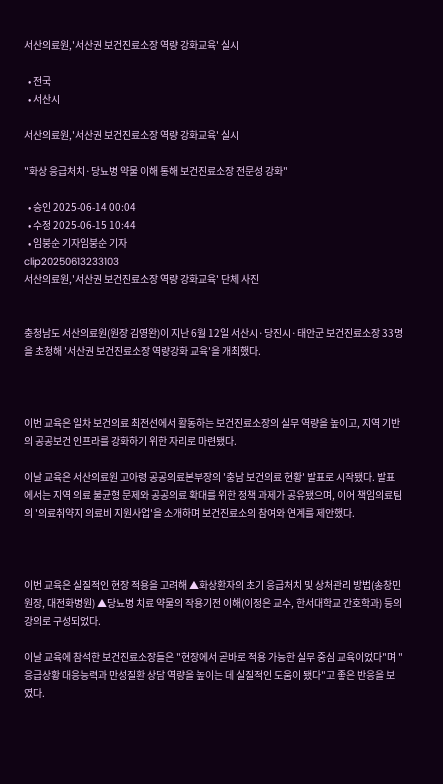서산의료원,'서산권 보건진료소장 역량 강화교육' 실시

  • 전국
  • 서산시

서산의료원,'서산권 보건진료소장 역량 강화교육' 실시

"화상 응급처치·당뇨병 약물 이해 통해 보건진료소장 전문성 강화"

  • 승인 2025-06-14 00:04
  • 수정 2025-06-15 10:44
  • 임붕순 기자임붕순 기자
clip20250613233103
서산의료원,'서산권 보건진료소장 역량 강화교육' 단체 사진


충청남도 서산의료원(원장 김영완)이 지난 6월 12일 서산시·당진시·태안군 보건진료소장 33명을 초청해 '서산권 보건진료소장 역량강화 교육'을 개최했다.



이번 교육은 일차 보건의료 최전선에서 활동하는 보건진료소장의 실무 역량을 높이고, 지역 기반의 공공보건 인프라를 강화하기 위한 자리로 마련됐다.

이날 교육은 서산의료원 고아령 공공의료본부장의 '충남 보건의료 현황' 발표로 시작됐다. 발표에서는 지역 의료 불균형 문제와 공공의료 확대를 위한 정책 과제가 공유됐으며, 이어 책임의료팀의 '의료취약지 의료비 지원사업'을 소개하며 보건진료소의 참여와 연계를 제안했다.



이번 교육은 실질적인 현장 적용을 고려해 ▲화상환자의 초기 응급처치 및 상처관리 방법(송창민 원장, 대전화병원) ▲당뇨병 치료 약물의 작용기전 이해(이정은 교수, 한서대학교 간호학과) 등의 강의로 구성되었다.

이날 교육에 참석한 보건진료소장들은 "현장에서 곧바로 적용 가능한 실무 중심 교육이었다"며 "응급상황 대응능력과 만성질환 상담 역량을 높이는 데 실질적인 도움이 됐다"고 좋은 반응을 보였다.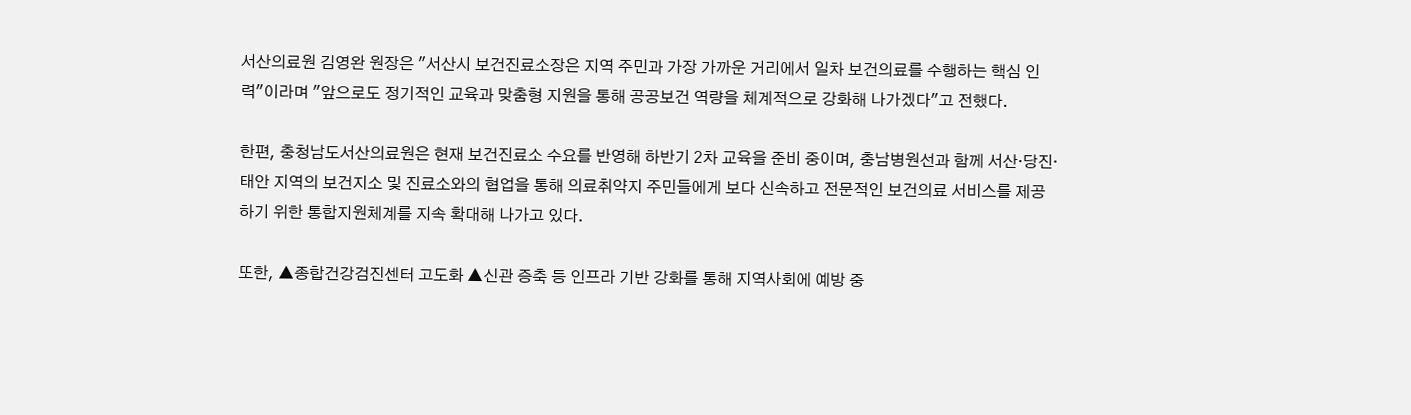서산의료원 김영완 원장은 "서산시 보건진료소장은 지역 주민과 가장 가까운 거리에서 일차 보건의료를 수행하는 핵심 인력"이라며 "앞으로도 정기적인 교육과 맞춤형 지원을 통해 공공보건 역량을 체계적으로 강화해 나가겠다"고 전했다.

한편, 충청남도서산의료원은 현재 보건진료소 수요를 반영해 하반기 2차 교육을 준비 중이며, 충남병원선과 함께 서산·당진·태안 지역의 보건지소 및 진료소와의 협업을 통해 의료취약지 주민들에게 보다 신속하고 전문적인 보건의료 서비스를 제공하기 위한 통합지원체계를 지속 확대해 나가고 있다.

또한, ▲종합건강검진센터 고도화 ▲신관 증축 등 인프라 기반 강화를 통해 지역사회에 예방 중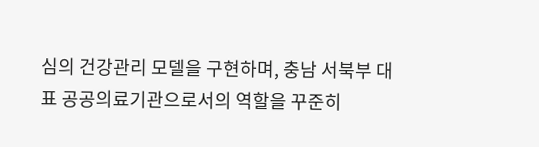심의 건강관리 모델을 구현하며, 충남 서북부 대표 공공의료기관으로서의 역할을 꾸준히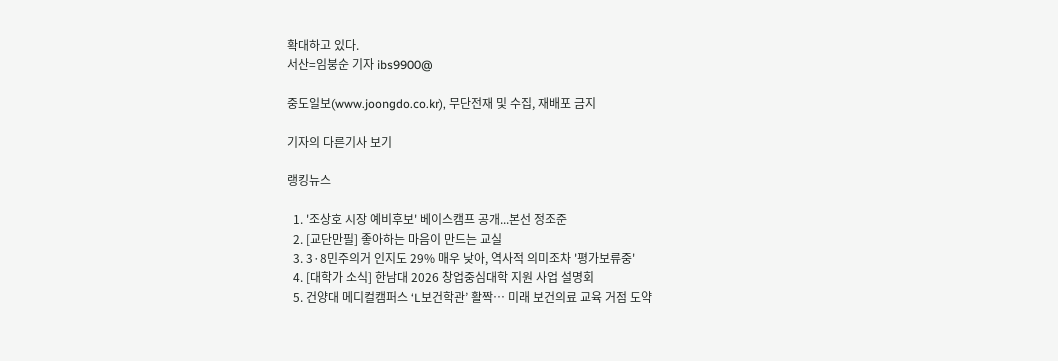확대하고 있다.
서산=임붕순 기자 ibs9900@

중도일보(www.joongdo.co.kr), 무단전재 및 수집, 재배포 금지

기자의 다른기사 보기

랭킹뉴스

  1. '조상호 시장 예비후보' 베이스캠프 공개...본선 정조준
  2. [교단만필] 좋아하는 마음이 만드는 교실
  3. 3·8민주의거 인지도 29% 매우 낮아, 역사적 의미조차 '평가보류중'
  4. [대학가 소식] 한남대 2026 창업중심대학 지원 사업 설명회
  5. 건양대 메디컬캠퍼스 ‘L보건학관’ 활짝… 미래 보건의료 교육 거점 도약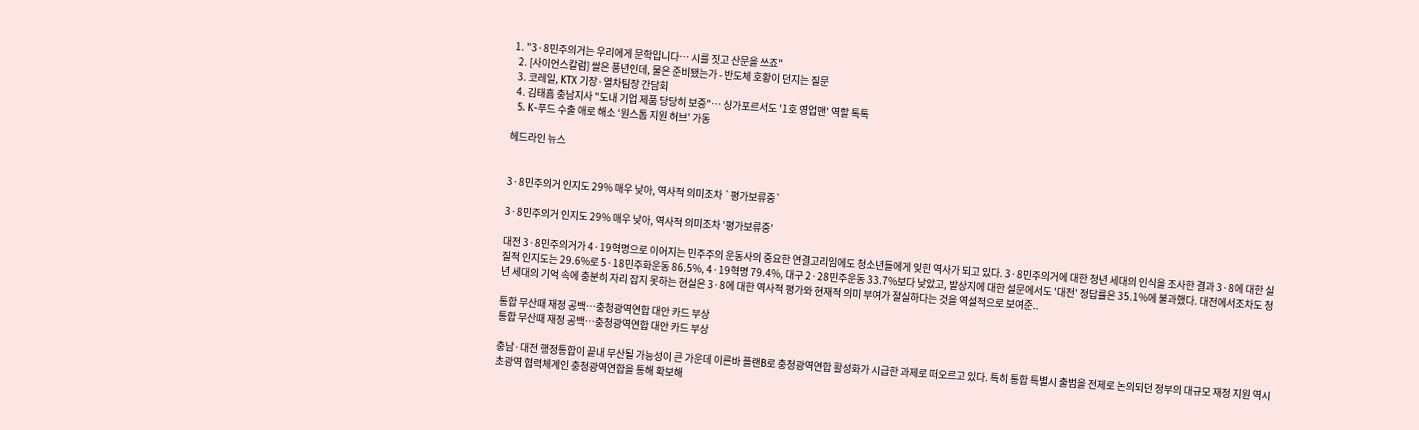1. "3·8민주의거는 우리에게 문학입니다… 시를 짓고 산문을 쓰죠"
  2. [사이언스칼럼] 쌀은 풍년인데, 물은 준비됐는가 - 반도체 호황이 던지는 질문
  3. 코레일, KTX 기장·열차팀장 간담회
  4. 김태흠 충남지사 "도내 기업 제품 당당히 보증"… 싱가포르서도 '1호 영업맨' 역할 톡톡
  5. K-푸드 수출 애로 해소 ‘원스톱 지원 허브’ 가동

헤드라인 뉴스


3·8민주의거 인지도 29% 매우 낮아, 역사적 의미조차 `평가보류중`

3·8민주의거 인지도 29% 매우 낮아, 역사적 의미조차 '평가보류중'

대전 3·8민주의거가 4·19혁명으로 이어지는 민주주의 운동사의 중요한 연결고리임에도 청소년들에게 잊힌 역사가 되고 있다. 3·8민주의거에 대한 청년 세대의 인식을 조사한 결과 3·8에 대한 실질적 인지도는 29.6%로 5·18민주화운동 86.5%, 4·19혁명 79.4%, 대구 2·28민주운동 33.7%보다 낮았고, 발상지에 대한 설문에서도 '대전' 정답률은 35.1%에 불과했다. 대전에서조차도 청년 세대의 기억 속에 충분히 자리 잡지 못하는 현실은 3·8에 대한 역사적 평가와 현재적 의미 부여가 절실하다는 것을 역설적으로 보여준..

통합 무산때 재정 공백…충청광역연합 대안 카드 부상
통합 무산때 재정 공백…충청광역연합 대안 카드 부상

충남·대전 행정통합이 끝내 무산될 가능성이 큰 가운데 이른바 플랜B로 충청광역연합 활성화가 시급한 과제로 떠오르고 있다. 특히 통합 특별시 출범을 전제로 논의되던 정부의 대규모 재정 지원 역시 초광역 협력체계인 충청광역연합을 통해 확보해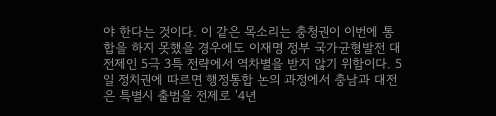야 한다는 것이다. 이 같은 목소리는 충청권이 이번에 통합을 하지 못했을 경우에도 이재명 정부 국가균형발전 대전제인 5극 3특 전략에서 역차별을 받지 않기 위함이다. 5일 정치권에 따르면 행정통합 논의 과정에서 충남과 대전은 특별시 출범을 전제로 '4년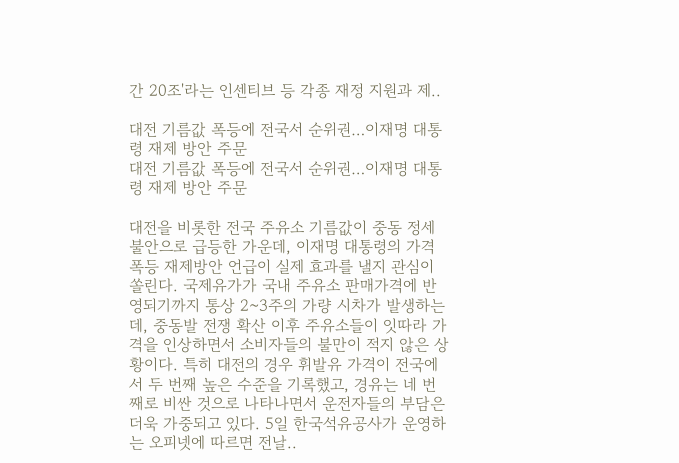간 20조'라는 인센티브 등 각종 재정 지원과 제..

대전 기름값 폭등에 전국서 순위권…이재명 대통령 재제 방안 주문
대전 기름값 폭등에 전국서 순위권…이재명 대통령 재제 방안 주문

대전을 비롯한 전국 주유소 기름값이 중동 정세 불안으로 급등한 가운데, 이재명 대통령의 가격 폭등 재제방안 언급이 실제 효과를 낼지 관심이 쏠린다. 국제유가가 국내 주유소 판매가격에 반영되기까지 통상 2~3주의 가량 시차가 발생하는데, 중동발 전쟁 확산 이후 주유소들이 잇따라 가격을 인상하면서 소비자들의 불만이 적지 않은 상황이다. 특히 대전의 경우 휘발유 가격이 전국에서 두 번째 높은 수준을 기록했고, 경유는 네 번째로 비싼 것으로 나타나면서 운전자들의 부담은 더욱 가중되고 있다. 5일 한국석유공사가 운영하는 오피넷에 따르면 전날..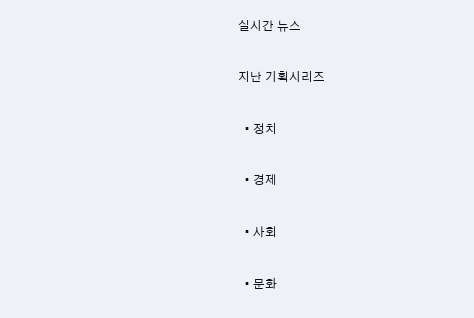실시간 뉴스

지난 기획시리즈

  • 정치

  • 경제

  • 사회

  • 문화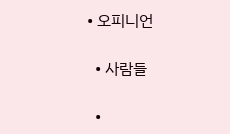• 오피니언

  • 사람들

  •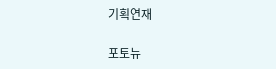기획연재

포토뉴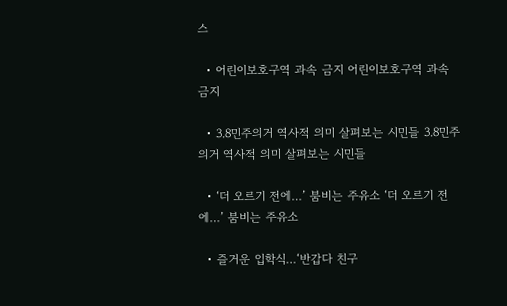스

  • 어린이보호구역 과속 금지 어린이보호구역 과속 금지

  • 3.8민주의거 역사적 의미 살펴보는 시민들 3.8민주의거 역사적 의미 살펴보는 시민들

  • ‘더 오르기 전에…’ 붐비는 주유소 ‘더 오르기 전에…’ 붐비는 주유소

  • 즐거운 입학식…‘반갑다 친구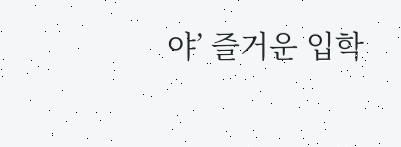야’ 즐거운 입학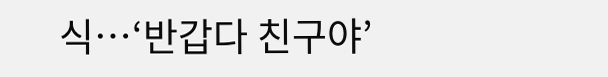식…‘반갑다 친구야’